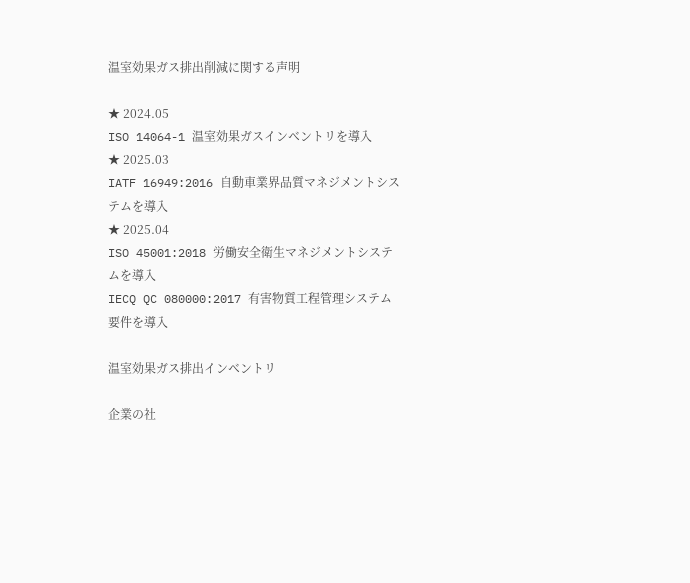温室効果ガス排出削減に関する声明

★ 2024.05
ISO 14064-1 温室効果ガスインベントリを導入
★ 2025.03
IATF 16949:2016 自動車業界品質マネジメントシステムを導入
★ 2025.04
ISO 45001:2018 労働安全衛生マネジメントシステムを導入
IECQ QC 080000:2017 有害物質工程管理システム要件を導入

温室効果ガス排出インベントリ

企業の社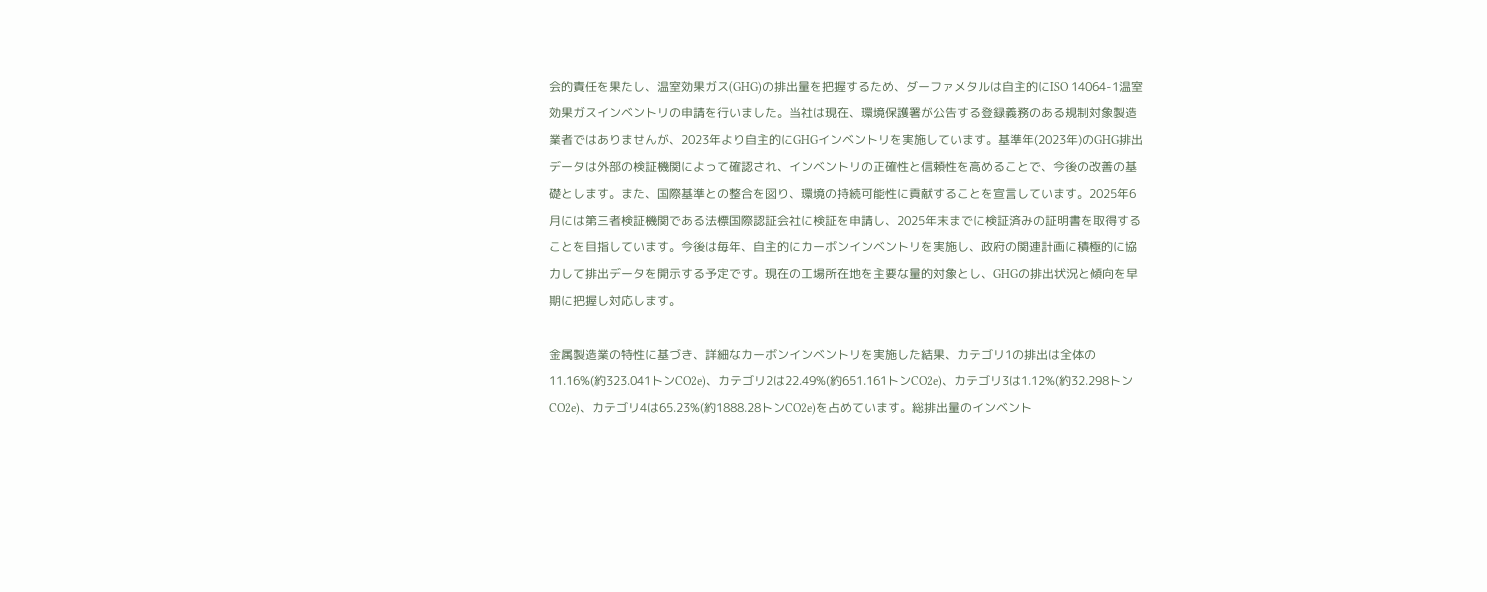会的責任を果たし、温室効果ガス(GHG)の排出量を把握するため、ダーファメタルは自主的にISO 14064-1温室効果ガスインベントリの申請を行いました。当社は現在、環境保護署が公告する登録義務のある規制対象製造業者ではありませんが、2023年より自主的にGHGインベントリを実施しています。基準年(2023年)のGHG排出データは外部の検証機関によって確認され、インベントリの正確性と信頼性を高めることで、今後の改善の基礎とします。また、国際基準との整合を図り、環境の持続可能性に貢献することを宣言しています。2025年6月には第三者検証機関である法標国際認証会社に検証を申請し、2025年末までに検証済みの証明書を取得することを目指しています。今後は毎年、自主的にカーボンインベントリを実施し、政府の関連計画に積極的に協力して排出データを開示する予定です。現在の工場所在地を主要な量的対象とし、GHGの排出状況と傾向を早期に把握し対応します。

金属製造業の特性に基づき、詳細なカーボンインベントリを実施した結果、カテゴリ1の排出は全体の11.16%(約323.041トンCO2e)、カテゴリ2は22.49%(約651.161トンCO2e)、カテゴリ3は1.12%(約32.298トンCO2e)、カテゴリ4は65.23%(約1888.28トンCO2e)を占めています。総排出量のインベント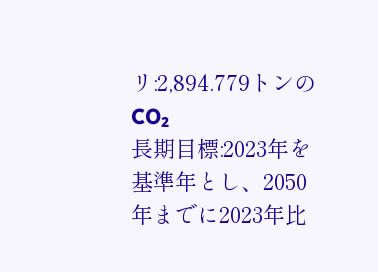リ:2,894.779トンのCO₂
長期目標:2023年を基準年とし、2050年までに2023年比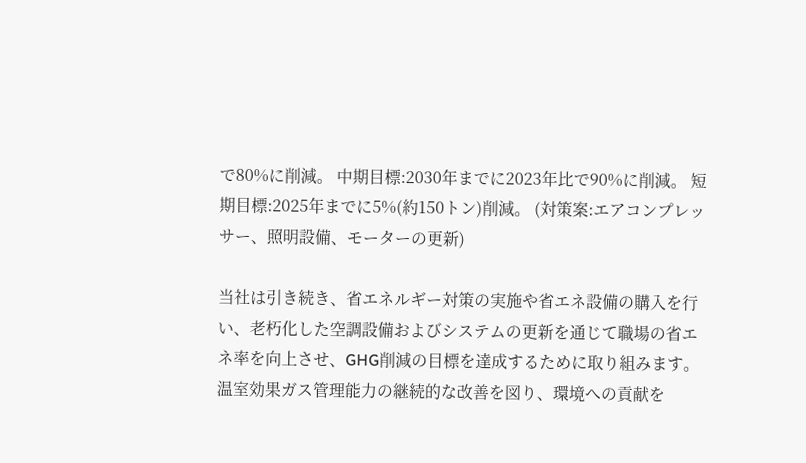で80%に削減。 中期目標:2030年までに2023年比で90%に削減。 短期目標:2025年までに5%(約150トン)削減。 (対策案:エアコンプレッサー、照明設備、モーターの更新)

当社は引き続き、省エネルギー対策の実施や省エネ設備の購入を行い、老朽化した空調設備およびシステムの更新を通じて職場の省エネ率を向上させ、GHG削減の目標を達成するために取り組みます。温室効果ガス管理能力の継続的な改善を図り、環境への貢献を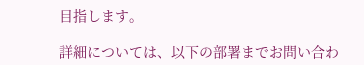目指します。

詳細については、以下の部署までお問い合わ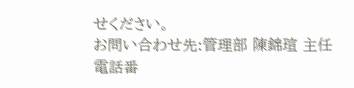せください。
お問い合わせ先:管理部 陳錦瑄 主任
電話番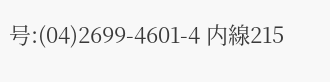号:(04)2699-4601-4 内線215